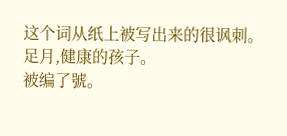这个词从纸上被写出来的很讽刺。
足月,健康的孩子。
被编了號。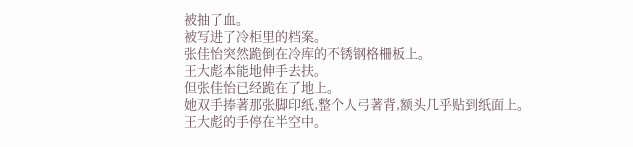被抽了血。
被写进了冷柜里的档案。
张佳怡突然跪倒在冷库的不锈钢格柵板上。
王大彪本能地伸手去扶。
但张佳怡已经跪在了地上。
她双手捧著那张脚印纸,整个人弓著背,额头几乎贴到纸面上。
王大彪的手停在半空中。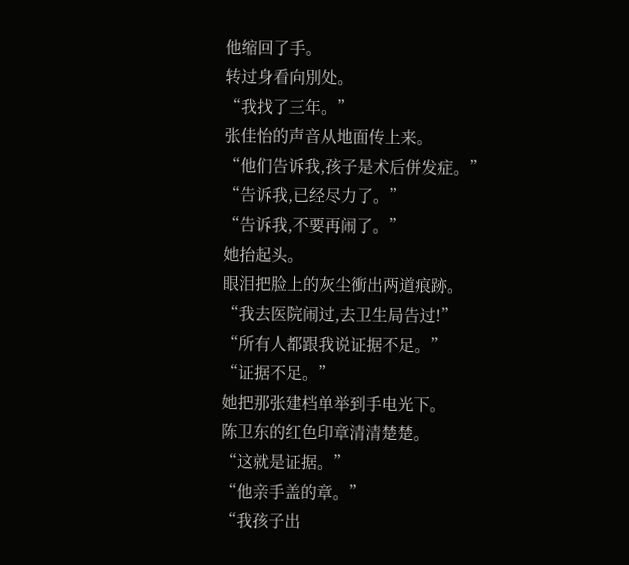他缩回了手。
转过身看向別处。
“我找了三年。”
张佳怡的声音从地面传上来。
“他们告诉我,孩子是术后併发症。”
“告诉我,已经尽力了。”
“告诉我,不要再闹了。”
她抬起头。
眼泪把脸上的灰尘衝出两道痕跡。
“我去医院闹过,去卫生局告过!”
“所有人都跟我说证据不足。”
“证据不足。”
她把那张建档单举到手电光下。
陈卫东的红色印章清清楚楚。
“这就是证据。”
“他亲手盖的章。”
“我孩子出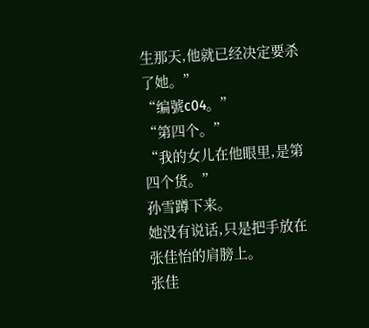生那天,他就已经决定要杀了她。”
“编號c04。”
“第四个。”
“我的女儿在他眼里,是第四个货。”
孙雪蹲下来。
她没有说话,只是把手放在张佳怡的肩膀上。
张佳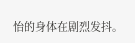怡的身体在剧烈发抖。